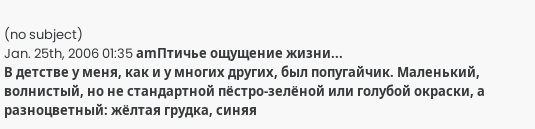(no subject)
Jan. 25th, 2006 01:35 amПтичье ощущение жизни...
В детстве у меня, как и у многих других, был попугайчик. Маленький, волнистый, но не стандартной пёстро-зелёной или голубой окраски, а разноцветный: жёлтая грудка, синяя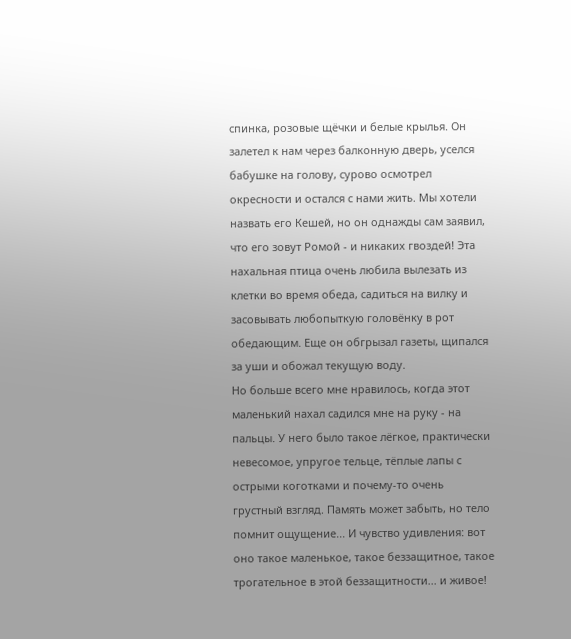спинка, розовые щёчки и белые крылья. Он залетел к нам через балконную дверь, уселся бабушке на голову, сурово осмотрел окресности и остался с нами жить. Мы хотели назвать его Кешей, но он однажды сам заявил, что его зовут Ромой - и никаких гвоздей! Эта нахальная птица очень любила вылезать из клетки во время обеда, садиться на вилку и засовывать любопыткую головёнку в рот обедающим. Еще он обгрызал газеты, щипался за уши и обожал текущую воду.
Но больше всего мне нравилось, когда этот маленький нахал садился мне на руку - на пальцы. У него было такое лёгкое, практически невесомое, упругое тельце, тёплые лапы с острыми коготками и почему-то очень грустный взгляд. Память может забыть, но тело помнит ощущение... И чувство удивления: вот оно такое маленькое, такое беззащитное, такое трогательное в этой беззащитности... и живое!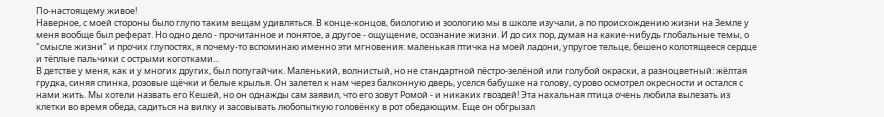По-настоящему живое!
Наверное, с моей стороны было глупо таким вещам удивляться. В конце-концов, биологию и зоологию мы в школе изучали, а по происхождению жизни на Земле у меня вообще был реферат. Но одно дело - прочитанное и понятое, а другое - ощущение, осознание жизни. И до сих пор, думая на какие-нибудь глобальные темы, о "смысле жизни" и прочих глупостях, я почему-то вспоминаю именно эти мгновения: маленькая птичка на моей ладони, упругое тельце, бешено колотящееся сердце и тёплые пальчики с острыми коготками...
В детстве у меня, как и у многих других, был попугайчик. Маленький, волнистый, но не стандартной пёстро-зелёной или голубой окраски, а разноцветный: жёлтая грудка, синяя спинка, розовые щёчки и белые крылья. Он залетел к нам через балконную дверь, уселся бабушке на голову, сурово осмотрел окресности и остался с нами жить. Мы хотели назвать его Кешей, но он однажды сам заявил, что его зовут Ромой - и никаких гвоздей! Эта нахальная птица очень любила вылезать из клетки во время обеда, садиться на вилку и засовывать любопыткую головёнку в рот обедающим. Еще он обгрызал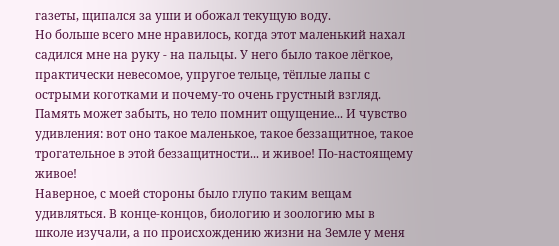газеты, щипался за уши и обожал текущую воду.
Но больше всего мне нравилось, когда этот маленький нахал садился мне на руку - на пальцы. У него было такое лёгкое, практически невесомое, упругое тельце, тёплые лапы с острыми коготками и почему-то очень грустный взгляд. Память может забыть, но тело помнит ощущение... И чувство удивления: вот оно такое маленькое, такое беззащитное, такое трогательное в этой беззащитности... и живое! По-настоящему живое!
Наверное, с моей стороны было глупо таким вещам удивляться. В конце-концов, биологию и зоологию мы в школе изучали, а по происхождению жизни на Земле у меня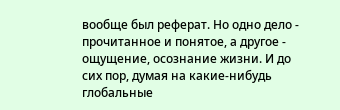вообще был реферат. Но одно дело - прочитанное и понятое, а другое - ощущение, осознание жизни. И до сих пор, думая на какие-нибудь глобальные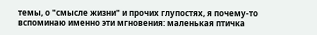темы, о "смысле жизни" и прочих глупостях, я почему-то вспоминаю именно эти мгновения: маленькая птичка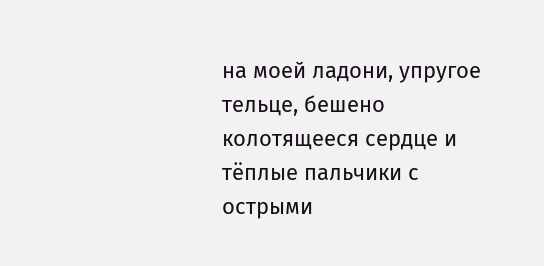на моей ладони, упругое тельце, бешено колотящееся сердце и тёплые пальчики с острыми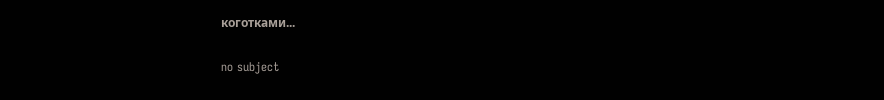коготками...

no subject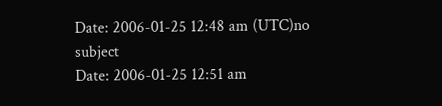Date: 2006-01-25 12:48 am (UTC)no subject
Date: 2006-01-25 12:51 am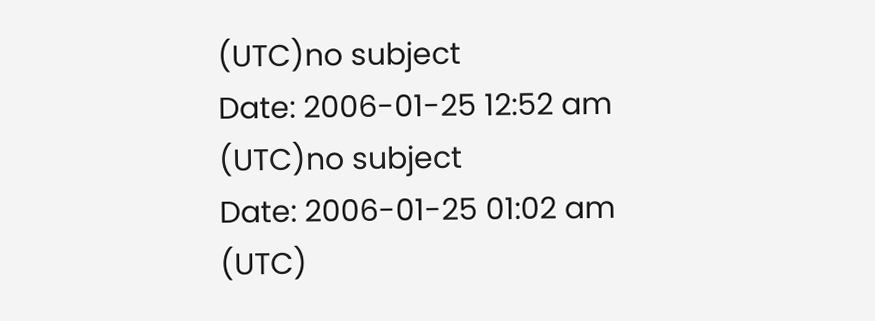(UTC)no subject
Date: 2006-01-25 12:52 am (UTC)no subject
Date: 2006-01-25 01:02 am (UTC)